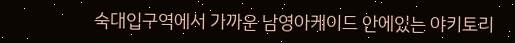숙대입구역에서 가까운 남영아케이드 안에있는 야키토리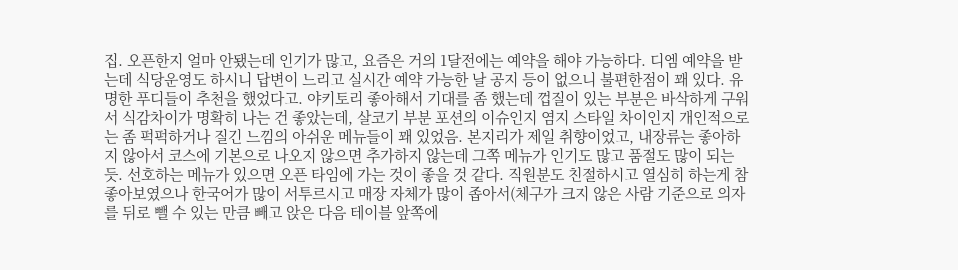집. 오픈한지 얼마 안됐는데 인기가 많고, 요즘은 거의 1달전에는 예약을 해야 가능하다. 디엠 예약을 받는데 식당운영도 하시니 답변이 느리고 실시간 예약 가능한 날 공지 등이 없으니 불편한점이 꽤 있다. 유명한 푸디들이 추천을 했었다고. 야키토리 좋아해서 기대를 좀 했는데 껍질이 있는 부분은 바삭하게 구워서 식감차이가 명확히 나는 건 좋았는데, 살코기 부분 포션의 이슈인지 염지 스타일 차이인지 개인적으로는 좀 퍽퍽하거나 질긴 느낌의 아쉬운 메뉴들이 꽤 있었음. 본지리가 제일 취향이었고, 내장류는 좋아하지 않아서 코스에 기본으로 나오지 않으면 추가하지 않는데 그쪽 메뉴가 인기도 많고 품절도 많이 되는 듯. 선호하는 메뉴가 있으면 오픈 타임에 가는 것이 좋을 것 같다. 직원분도 친절하시고 열심히 하는게 참 좋아보였으나 한국어가 많이 서투르시고 매장 자체가 많이 좁아서(체구가 크지 않은 사람 기준으로 의자를 뒤로 뺄 수 있는 만큼 빼고 앉은 다음 테이블 앞쪽에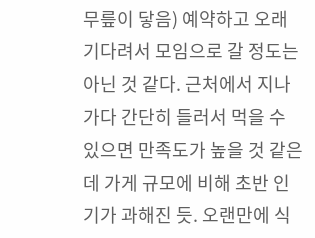무릎이 닿음) 예약하고 오래 기다려서 모임으로 갈 정도는 아닌 것 같다. 근처에서 지나가다 간단히 들러서 먹을 수 있으면 만족도가 높을 것 같은데 가게 규모에 비해 초반 인기가 과해진 듯. 오랜만에 식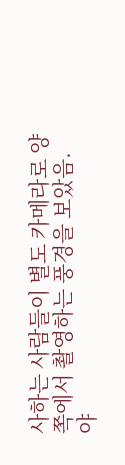사하는 사람들이 별도 카메라로 양쪽에서 촬영하는 풍경을 보았음.
야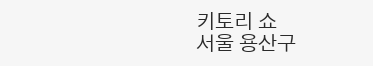키토리 쇼
서울 용산구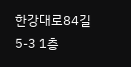한강대로84길 5-3 1층